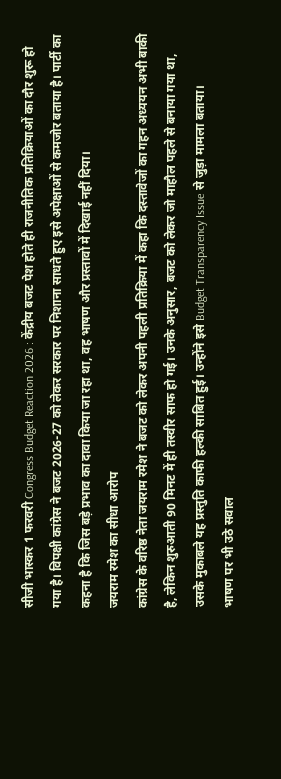सीजी भास्कर 1 फरवरी Congress Budget Reaction 2026 : केंद्रीय बजट पेश होते ही राजनीतिक प्रतिक्रियाओं का दौर शुरू हो गया है। विपक्षी कांग्रेस ने बजट 2026-27 को लेकर सरकार पर निशाना साधते हुए इसे अपेक्षाओं से कमजोर बताया है। पार्टी का कहना है कि जिस बड़े प्रभाव का दावा किया जा रहा था, वह भाषण और प्रस्तावों में दिखाई नहीं दिया।
जयराम रमेश का सीधा आरोप
कांग्रेस के वरिष्ठ नेता जयराम रमेश ने बजट को लेकर अपनी पहली प्रतिक्रिया में कहा कि दस्तावेजों का गहन अध्ययन अभी बाकी है, लेकिन शुरुआती 90 मिनट में ही तस्वीर साफ हो गई। उनके अनुसार, बजट को लेकर जो माहौल पहले से बनाया गया था, उसके मुकाबले यह प्रस्तुति काफी हल्की साबित हुई। उन्होंने इसे Budget Transparency Issue से जुड़ा मामला बताया।
भाषण पर भी उठे सवाल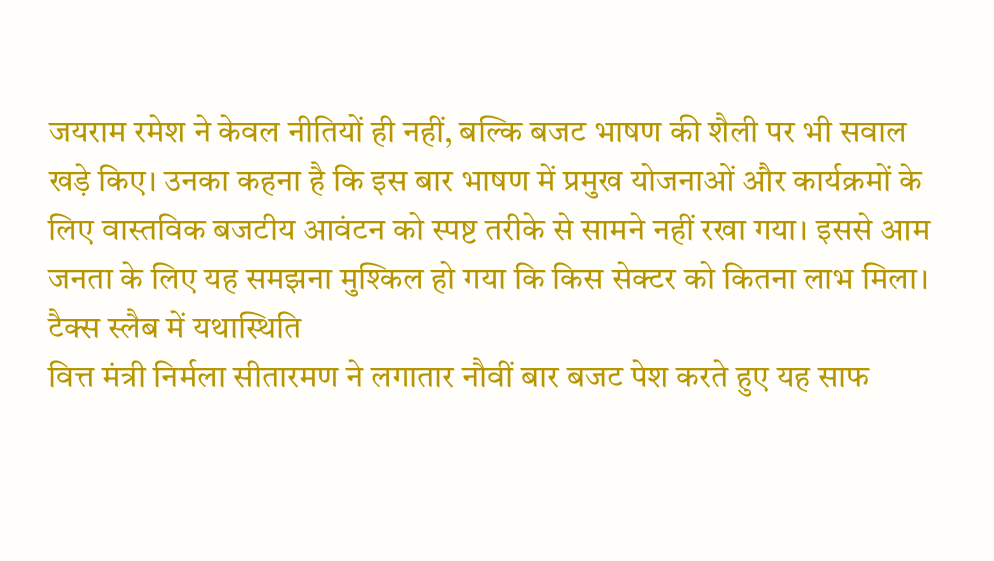जयराम रमेश ने केवल नीतियों ही नहीं, बल्कि बजट भाषण की शैली पर भी सवाल खड़े किए। उनका कहना है कि इस बार भाषण में प्रमुख योजनाओं और कार्यक्रमों के लिए वास्तविक बजटीय आवंटन को स्पष्ट तरीके से सामने नहीं रखा गया। इससे आम जनता के लिए यह समझना मुश्किल हो गया कि किस सेक्टर को कितना लाभ मिला।
टैक्स स्लैब में यथास्थिति
वित्त मंत्री निर्मला सीतारमण ने लगातार नौवीं बार बजट पेश करते हुए यह साफ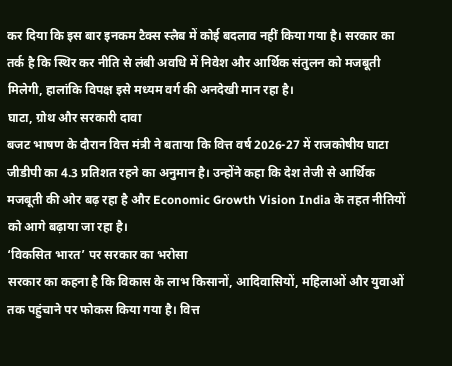कर दिया कि इस बार इनकम टैक्स स्लैब में कोई बदलाव नहीं किया गया है। सरकार का तर्क है कि स्थिर कर नीति से लंबी अवधि में निवेश और आर्थिक संतुलन को मजबूती मिलेगी, हालांकि विपक्ष इसे मध्यम वर्ग की अनदेखी मान रहा है।
घाटा, ग्रोथ और सरकारी दावा
बजट भाषण के दौरान वित्त मंत्री ने बताया कि वित्त वर्ष 2026-27 में राजकोषीय घाटा जीडीपी का 4.3 प्रतिशत रहने का अनुमान है। उन्होंने कहा कि देश तेजी से आर्थिक मजबूती की ओर बढ़ रहा है और Economic Growth Vision India के तहत नीतियों को आगे बढ़ाया जा रहा है।
‘विकसित भारत’ पर सरकार का भरोसा
सरकार का कहना है कि विकास के लाभ किसानों, आदिवासियों, महिलाओं और युवाओं तक पहुंचाने पर फोकस किया गया है। वित्त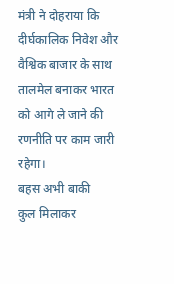मंत्री ने दोहराया कि दीर्घकालिक निवेश और वैश्विक बाजार के साथ तालमेल बनाकर भारत को आगे ले जाने की रणनीति पर काम जारी रहेगा।
बहस अभी बाकी
कुल मिलाकर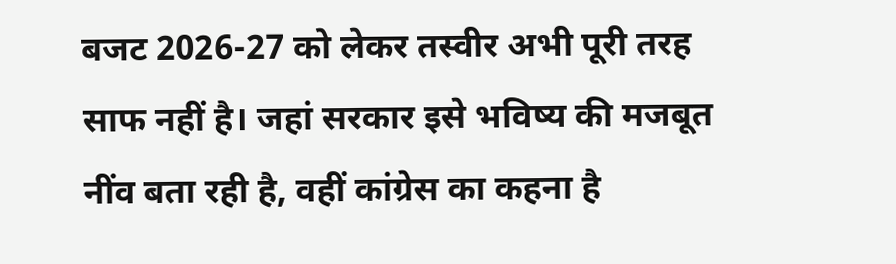बजट 2026-27 को लेकर तस्वीर अभी पूरी तरह साफ नहीं है। जहां सरकार इसे भविष्य की मजबूत नींव बता रही है, वहीं कांग्रेस का कहना है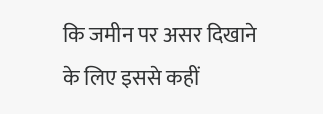कि जमीन पर असर दिखाने के लिए इससे कहीं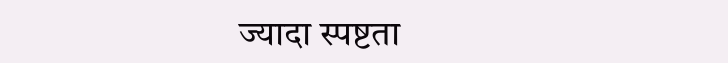ज्यादा स्पष्टता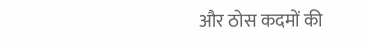और ठोस कदमों की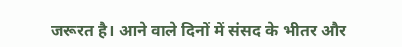जरूरत है। आने वाले दिनों में संसद के भीतर और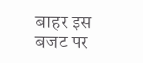बाहर इस बजट पर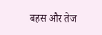बहस और तेज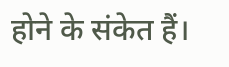होने के संकेत हैं।